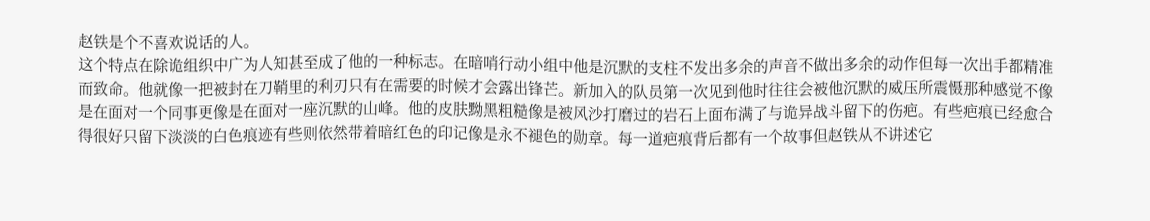赵铁是个不喜欢说话的人。
这个特点在除诡组织中广为人知甚至成了他的一种标志。在暗哨行动小组中他是沉默的支柱不发出多余的声音不做出多余的动作但每一次出手都精准而致命。他就像一把被封在刀鞘里的利刃只有在需要的时候才会露出锋芒。新加入的队员第一次见到他时往往会被他沉默的威压所震慑那种感觉不像是在面对一个同事更像是在面对一座沉默的山峰。他的皮肤黝黑粗糙像是被风沙打磨过的岩石上面布满了与诡异战斗留下的伤疤。有些疤痕已经愈合得很好只留下淡淡的白色痕迹有些则依然带着暗红色的印记像是永不褪色的勋章。每一道疤痕背后都有一个故事但赵铁从不讲述它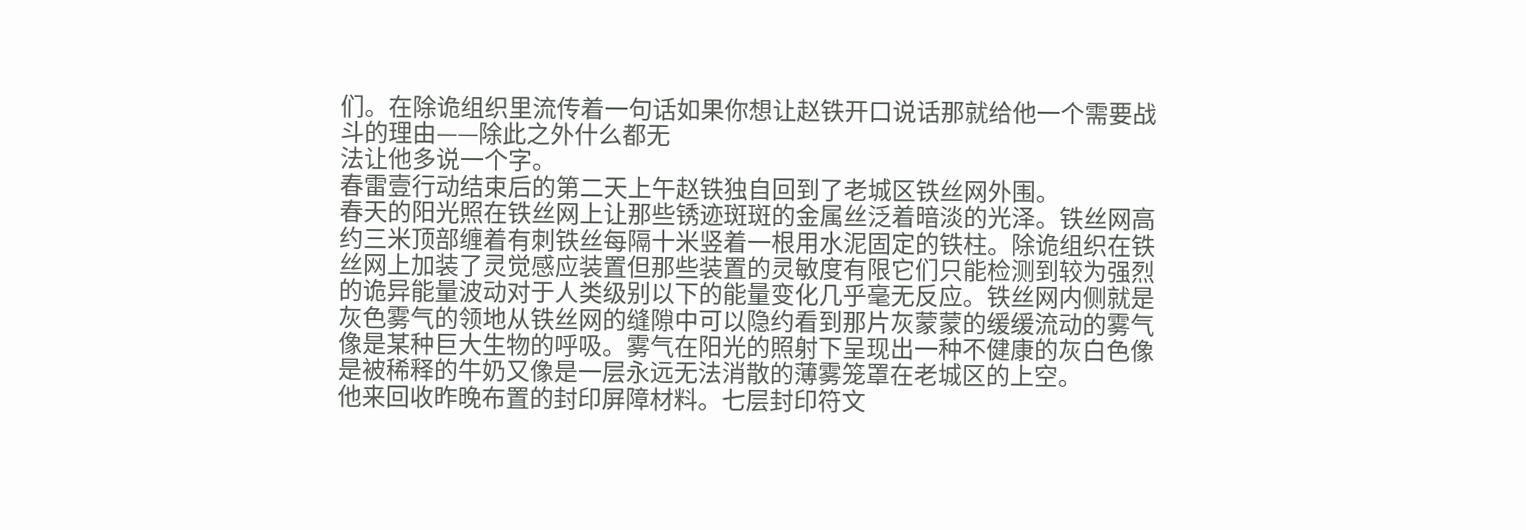们。在除诡组织里流传着一句话如果你想让赵铁开口说话那就给他一个需要战斗的理由——除此之外什么都无
法让他多说一个字。
春雷壹行动结束后的第二天上午赵铁独自回到了老城区铁丝网外围。
春天的阳光照在铁丝网上让那些锈迹斑斑的金属丝泛着暗淡的光泽。铁丝网高约三米顶部缠着有刺铁丝每隔十米竖着一根用水泥固定的铁柱。除诡组织在铁丝网上加装了灵觉感应装置但那些装置的灵敏度有限它们只能检测到较为强烈的诡异能量波动对于人类级别以下的能量变化几乎毫无反应。铁丝网内侧就是灰色雾气的领地从铁丝网的缝隙中可以隐约看到那片灰蒙蒙的缓缓流动的雾气像是某种巨大生物的呼吸。雾气在阳光的照射下呈现出一种不健康的灰白色像是被稀释的牛奶又像是一层永远无法消散的薄雾笼罩在老城区的上空。
他来回收昨晚布置的封印屏障材料。七层封印符文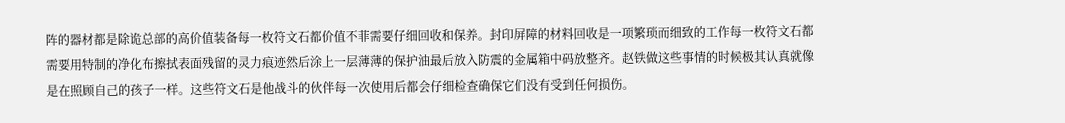阵的器材都是除诡总部的高价值装备每一枚符文石都价值不菲需要仔细回收和保养。封印屏障的材料回收是一项繁琐而细致的工作每一枚符文石都需要用特制的净化布擦拭表面残留的灵力痕迹然后涂上一层薄薄的保护油最后放入防震的金属箱中码放整齐。赵铁做这些事情的时候极其认真就像是在照顾自己的孩子一样。这些符文石是他战斗的伙伴每一次使用后都会仔细检查确保它们没有受到任何损伤。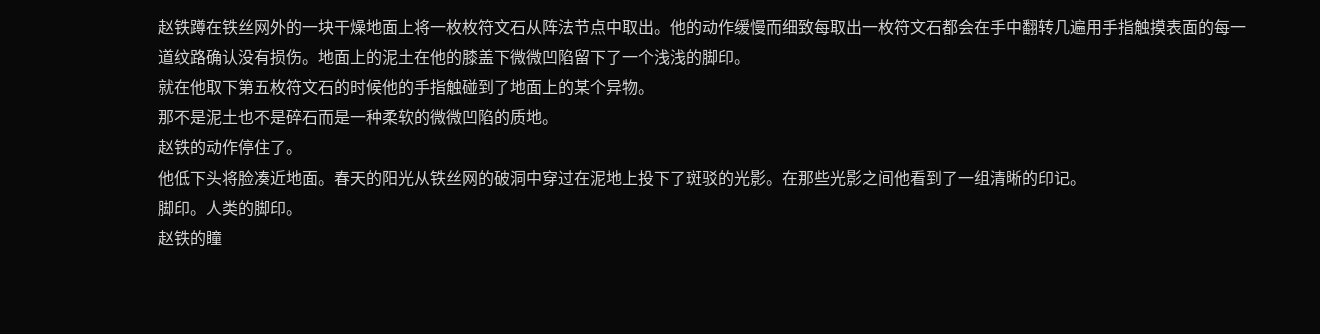赵铁蹲在铁丝网外的一块干燥地面上将一枚枚符文石从阵法节点中取出。他的动作缓慢而细致每取出一枚符文石都会在手中翻转几遍用手指触摸表面的每一道纹路确认没有损伤。地面上的泥土在他的膝盖下微微凹陷留下了一个浅浅的脚印。
就在他取下第五枚符文石的时候他的手指触碰到了地面上的某个异物。
那不是泥土也不是碎石而是一种柔软的微微凹陷的质地。
赵铁的动作停住了。
他低下头将脸凑近地面。春天的阳光从铁丝网的破洞中穿过在泥地上投下了斑驳的光影。在那些光影之间他看到了一组清晰的印记。
脚印。人类的脚印。
赵铁的瞳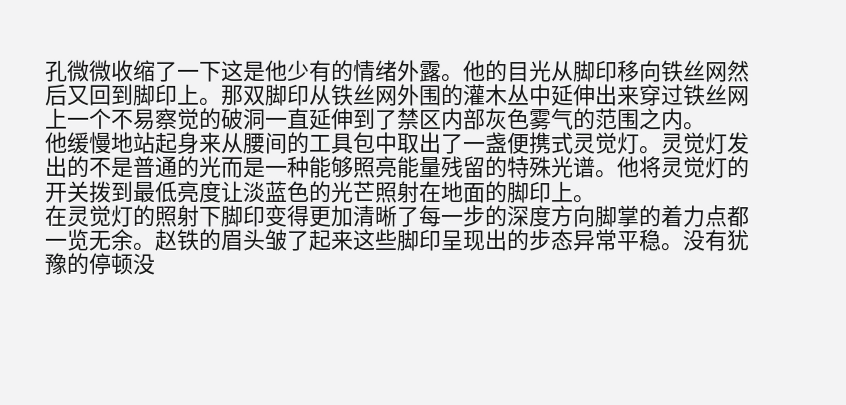孔微微收缩了一下这是他少有的情绪外露。他的目光从脚印移向铁丝网然后又回到脚印上。那双脚印从铁丝网外围的灌木丛中延伸出来穿过铁丝网上一个不易察觉的破洞一直延伸到了禁区内部灰色雾气的范围之内。
他缓慢地站起身来从腰间的工具包中取出了一盏便携式灵觉灯。灵觉灯发出的不是普通的光而是一种能够照亮能量残留的特殊光谱。他将灵觉灯的开关拨到最低亮度让淡蓝色的光芒照射在地面的脚印上。
在灵觉灯的照射下脚印变得更加清晰了每一步的深度方向脚掌的着力点都一览无余。赵铁的眉头皱了起来这些脚印呈现出的步态异常平稳。没有犹豫的停顿没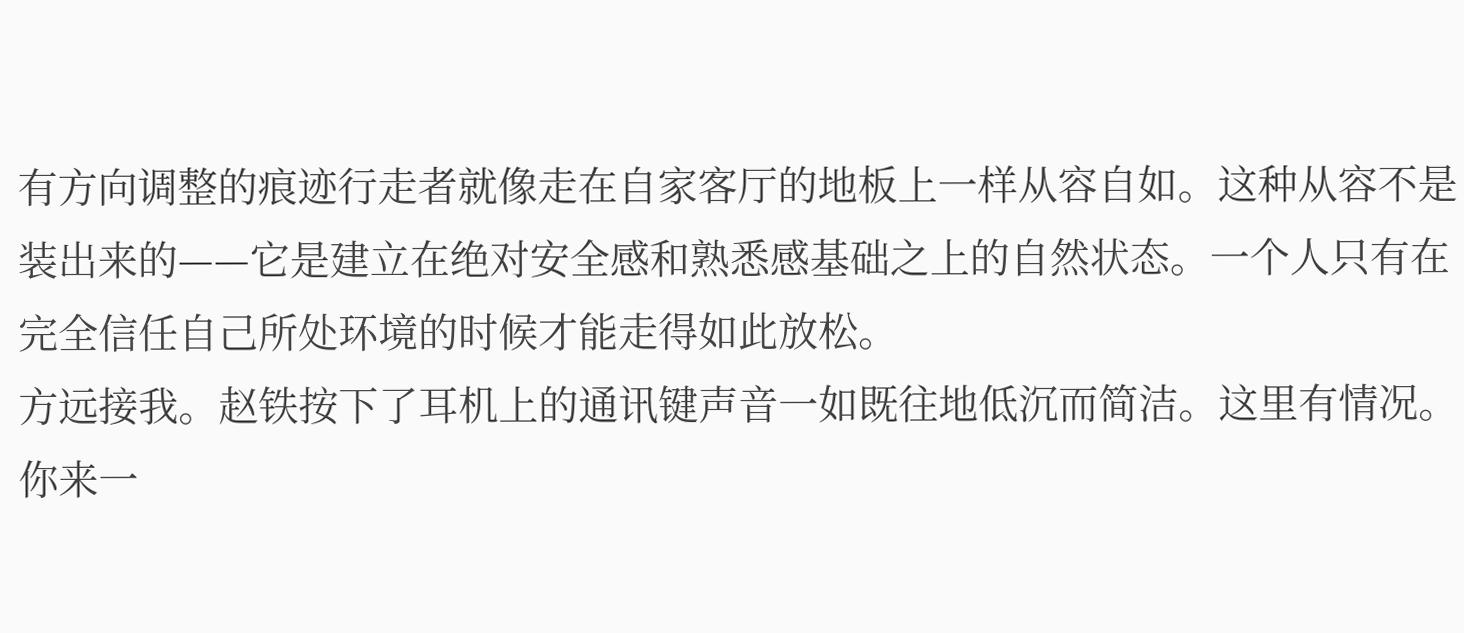有方向调整的痕迹行走者就像走在自家客厅的地板上一样从容自如。这种从容不是装出来的——它是建立在绝对安全感和熟悉感基础之上的自然状态。一个人只有在完全信任自己所处环境的时候才能走得如此放松。
方远接我。赵铁按下了耳机上的通讯键声音一如既往地低沉而简洁。这里有情况。你来一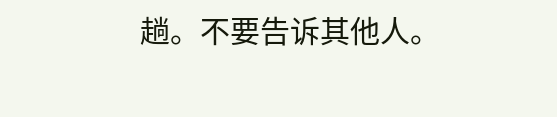趟。不要告诉其他人。